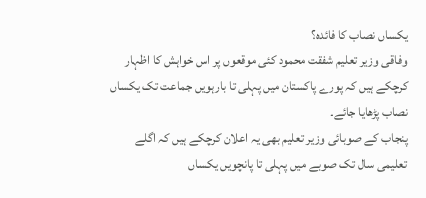یکساں نصاب کا فائدہ؟
وفاقی وزیر تعلیم شفقت محمود کئی موقعوں پر اس خواہش کا اظہار کرچکے ہیں کہ پورے پاکستان میں پہلی تا بارہویں جماعت تک یکساں نصاب پڑھایا جائے۔
پنجاب کے صوبائی وزیر تعلیم بھی یہ اعلان کرچکے ہیں کہ اگلے تعلیمی سال تک صوبے میں پہلی تا پانچویں یکساں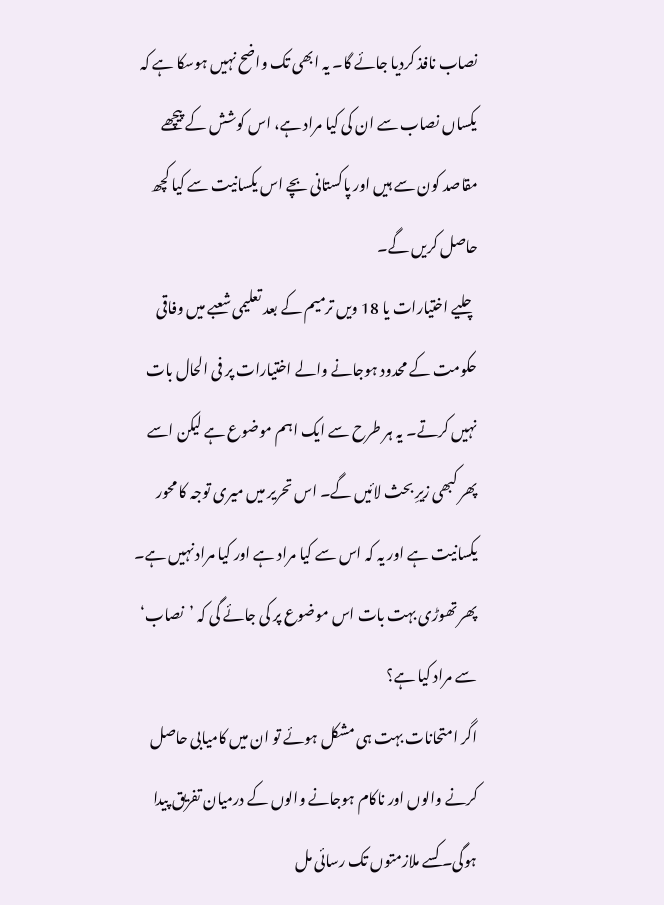نصاب نافذ کردیا جائے گا۔ یہ ابھی تک واضح نہیں ہوسکا ہے کہ یکساں نصاب سے ان کی کیا مراد ہے، اس کوشش کے پیچھے مقاصد کون سے ہیں اور پاکستانی بچے اس یکسانیت سے کیا کچھ حاصل کریں گے۔
چلیے اختیارات یا 18 ویں ترمیم کے بعد تعلیمی شعبے میں وفاقی حکومت کے محدود ہوجانے والے اختیارات پر فی الحال بات نہیں کرتے۔ یہ ہر طرح سے ایک اہم موضوع ہے لیکن اسے پھر کبھی زیرِ بحث لائیں گے۔ اس تحریر میں میری توجہ کا محور یکسانیت ہے اور یہ کہ اس سے کیا مراد ہے اور کیا مراد نہیں ہے۔ پھر تھوڑی بہت بات اس موضوع پر کی جائے گی کہ ’نصاب‘ سے مراد کیا ہے؟
اگر امتحانات بہت ہی مشکل ہوئے تو ان میں کامیابی حاصل کرنے والوں اور ناکام ہوجانے والوں کے درمیان تفریق پیدا ہوگی۔ کسے ملازمتوں تک رسائی مل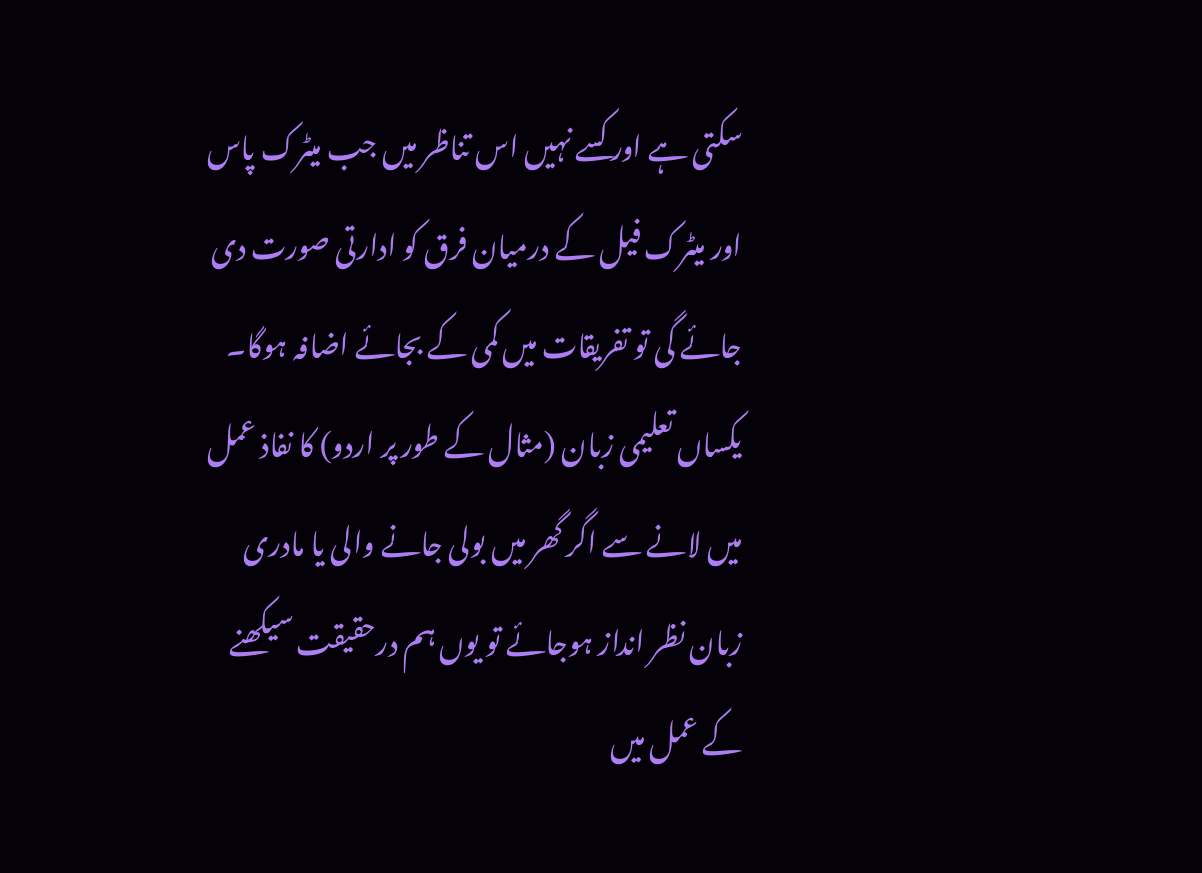سکتی ہے اور کسے نہیں اس تناظر میں جب میٹرک پاس اور میٹرک فیل کے درمیان فرق کو ادارتی صورت دی جائے گی تو تفریقات میں کمی کے بجائے اضافہ ہوگا۔
یکساں تعلیمی زبان (مثال کے طور پر اردو) کا نفاذ عمل میں لانے سے اگر گھر میں بولی جانے والی یا مادری زبان نظر انداز ہوجائے تو یوں ہم درحقیقت سیکھنے کے عمل میں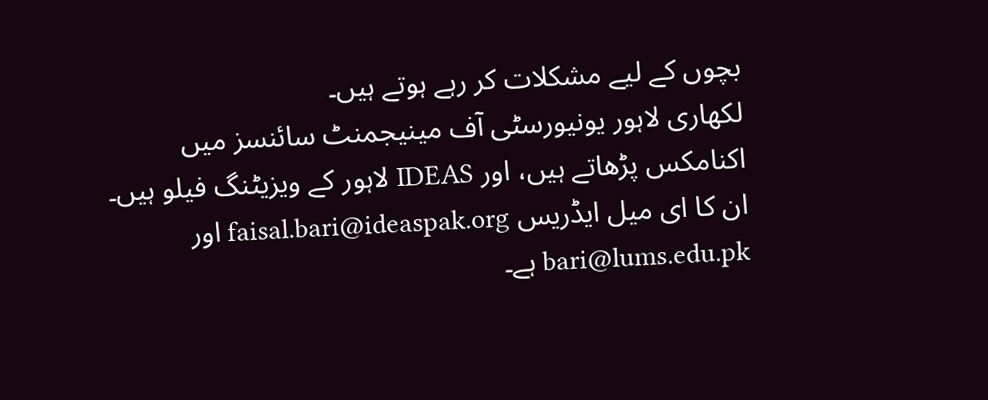بچوں کے لیے مشکلات کر رہے ہوتے ہیں۔
لکھاری لاہور یونیورسٹی آف مینیجمنٹ سائنسز میں اکنامکس پڑھاتے ہیں، اور IDEAS لاہور کے ویزیٹنگ فیلو ہیں۔ ان کا ای میل ایڈریس faisal.bari@ideaspak.org اور bari@lums.edu.pk ہے۔